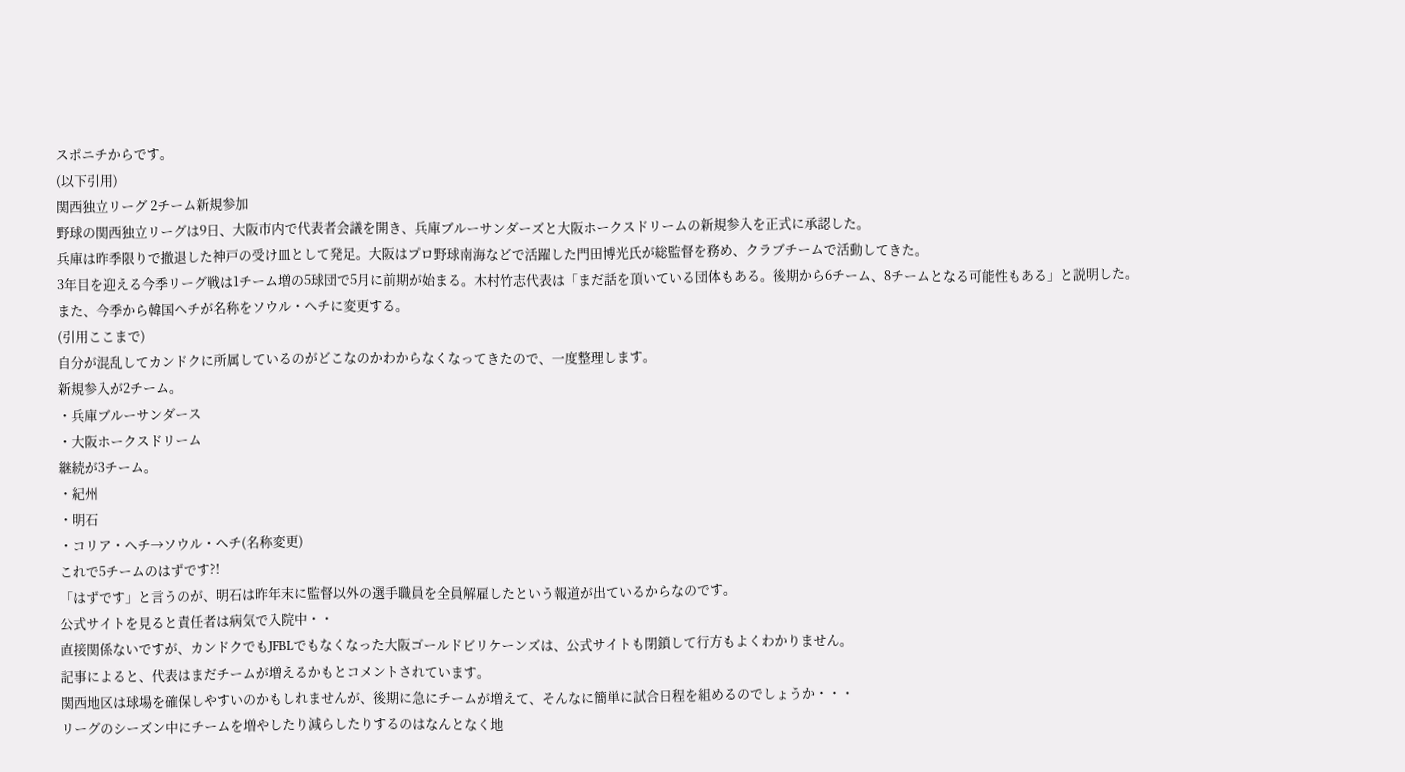スポニチからです。
(以下引用)
関西独立リーグ 2チーム新規参加
野球の関西独立リーグは9日、大阪市内で代表者会議を開き、兵庫ブルーサンダーズと大阪ホークスドリームの新規参入を正式に承認した。
兵庫は昨季限りで撤退した神戸の受け皿として発足。大阪はプロ野球南海などで活躍した門田博光氏が総監督を務め、クラブチームで活動してきた。
3年目を迎える今季リーグ戦は1チーム増の5球団で5月に前期が始まる。木村竹志代表は「まだ話を頂いている団体もある。後期から6チーム、8チームとなる可能性もある」と説明した。
また、今季から韓国ヘチが名称をソウル・ヘチに変更する。
(引用ここまで)
自分が混乱してカンドクに所属しているのがどこなのかわからなくなってきたので、一度整理します。
新規参入が2チーム。
・兵庫ブルーサンダース
・大阪ホークスドリーム
継続が3チーム。
・紀州
・明石
・コリア・ヘチ→ソウル・ヘチ(名称変更)
これで5チームのはずです?!
「はずです」と言うのが、明石は昨年末に監督以外の選手職員を全員解雇したという報道が出ているからなのです。
公式サイトを見ると責任者は病気で入院中・・
直接関係ないですが、カンドクでもJFBLでもなくなった大阪ゴールドビリケーンズは、公式サイトも閉鎖して行方もよくわかりません。
記事によると、代表はまだチームが増えるかもとコメントされています。
関西地区は球場を確保しやすいのかもしれませんが、後期に急にチームが増えて、そんなに簡単に試合日程を組めるのでしょうか・・・
リーグのシーズン中にチームを増やしたり減らしたりするのはなんとなく地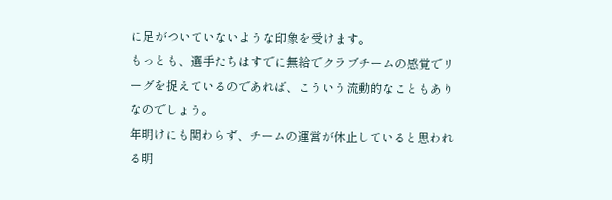に足がついていないような印象を受けます。
もっとも、選手たちはすでに無給でクラブチームの感覚でリーグを捉えているのであれば、こういう流動的なこともありなのでしょう。
年明けにも関わらず、チームの運営が休止していると思われる明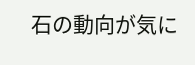石の動向が気に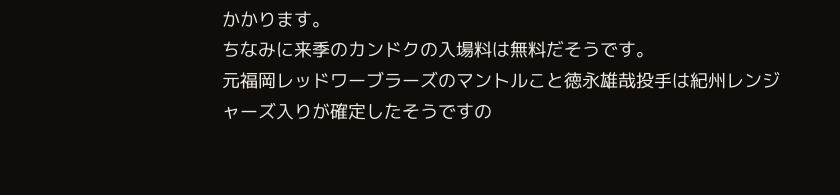かかります。
ちなみに来季のカンドクの入場料は無料だそうです。
元福岡レッドワーブラーズのマントルこと徳永雄哉投手は紀州レンジャーズ入りが確定したそうですの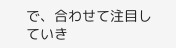で、合わせて注目していき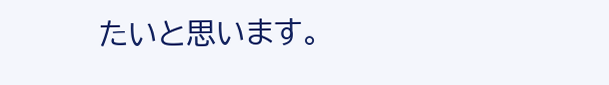たいと思います。